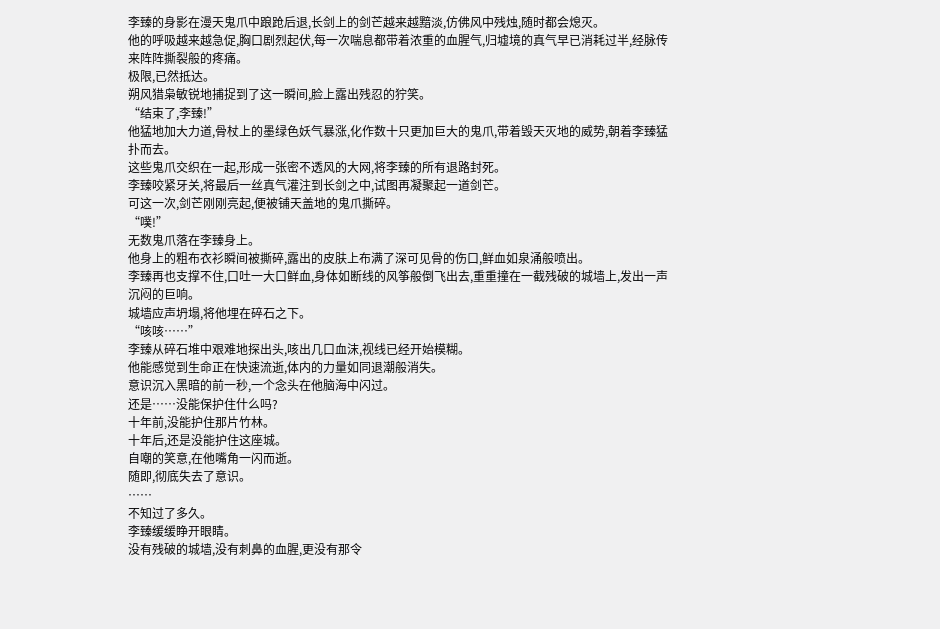李臻的身影在漫天鬼爪中踉跄后退,长剑上的剑芒越来越黯淡,仿佛风中残烛,随时都会熄灭。
他的呼吸越来越急促,胸口剧烈起伏,每一次喘息都带着浓重的血腥气,归墟境的真气早已消耗过半,经脉传来阵阵撕裂般的疼痛。
极限,已然抵达。
朔风猎枭敏锐地捕捉到了这一瞬间,脸上露出残忍的狞笑。
“结束了,李臻!”
他猛地加大力道,骨杖上的墨绿色妖气暴涨,化作数十只更加巨大的鬼爪,带着毁天灭地的威势,朝着李臻猛扑而去。
这些鬼爪交织在一起,形成一张密不透风的大网,将李臻的所有退路封死。
李臻咬紧牙关,将最后一丝真气灌注到长剑之中,试图再凝聚起一道剑芒。
可这一次,剑芒刚刚亮起,便被铺天盖地的鬼爪撕碎。
“噗!”
无数鬼爪落在李臻身上。
他身上的粗布衣衫瞬间被撕碎,露出的皮肤上布满了深可见骨的伤口,鲜血如泉涌般喷出。
李臻再也支撑不住,口吐一大口鲜血,身体如断线的风筝般倒飞出去,重重撞在一截残破的城墙上,发出一声沉闷的巨响。
城墙应声坍塌,将他埋在碎石之下。
“咳咳……”
李臻从碎石堆中艰难地探出头,咳出几口血沫,视线已经开始模糊。
他能感觉到生命正在快速流逝,体内的力量如同退潮般消失。
意识沉入黑暗的前一秒,一个念头在他脑海中闪过。
还是……没能保护住什么吗?
十年前,没能护住那片竹林。
十年后,还是没能护住这座城。
自嘲的笑意,在他嘴角一闪而逝。
随即,彻底失去了意识。
……
不知过了多久。
李臻缓缓睁开眼睛。
没有残破的城墙,没有刺鼻的血腥,更没有那令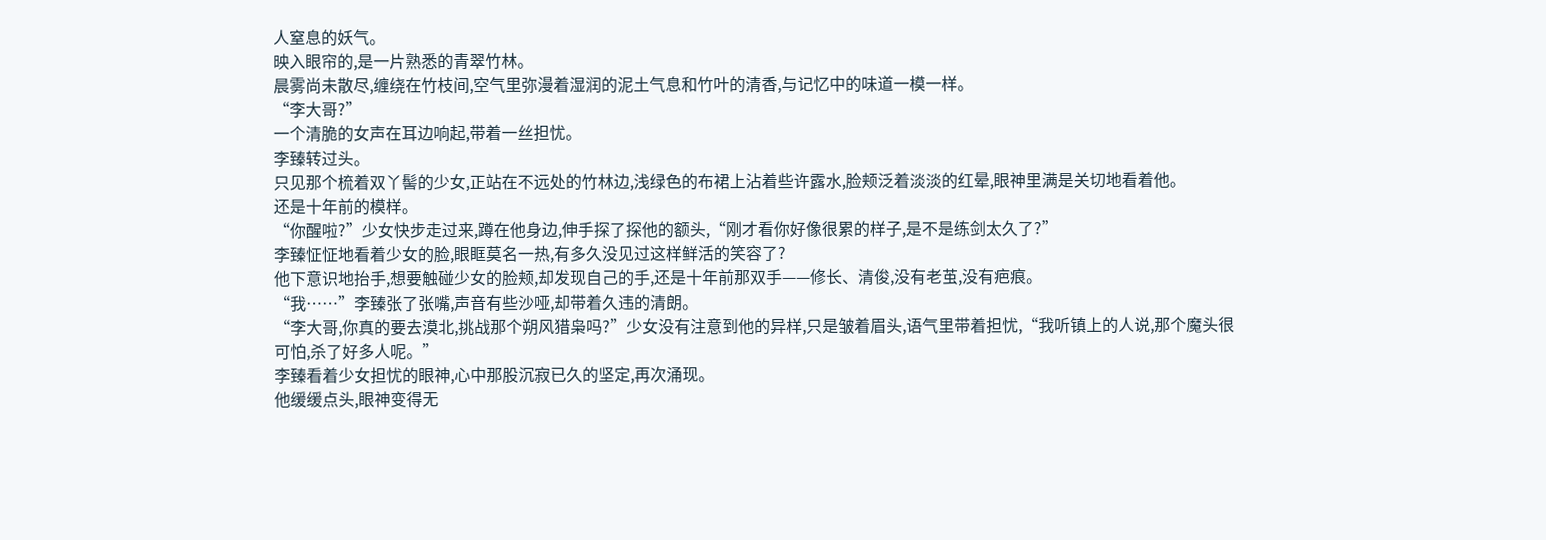人窒息的妖气。
映入眼帘的,是一片熟悉的青翠竹林。
晨雾尚未散尽,缠绕在竹枝间,空气里弥漫着湿润的泥土气息和竹叶的清香,与记忆中的味道一模一样。
“李大哥?”
一个清脆的女声在耳边响起,带着一丝担忧。
李臻转过头。
只见那个梳着双丫髻的少女,正站在不远处的竹林边,浅绿色的布裙上沾着些许露水,脸颊泛着淡淡的红晕,眼神里满是关切地看着他。
还是十年前的模样。
“你醒啦?”少女快步走过来,蹲在他身边,伸手探了探他的额头,“刚才看你好像很累的样子,是不是练剑太久了?”
李臻怔怔地看着少女的脸,眼眶莫名一热,有多久没见过这样鲜活的笑容了?
他下意识地抬手,想要触碰少女的脸颊,却发现自己的手,还是十年前那双手——修长、清俊,没有老茧,没有疤痕。
“我……”李臻张了张嘴,声音有些沙哑,却带着久违的清朗。
“李大哥,你真的要去漠北,挑战那个朔风猎枭吗?”少女没有注意到他的异样,只是皱着眉头,语气里带着担忧,“我听镇上的人说,那个魔头很可怕,杀了好多人呢。”
李臻看着少女担忧的眼神,心中那股沉寂已久的坚定,再次涌现。
他缓缓点头,眼神变得无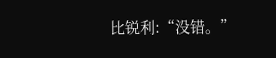比锐利:“没错。”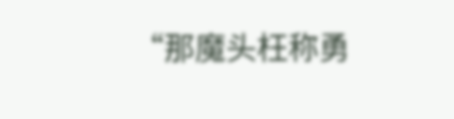“那魔头枉称勇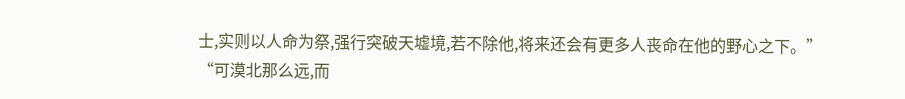士,实则以人命为祭,强行突破天墟境,若不除他,将来还会有更多人丧命在他的野心之下。”
“可漠北那么远,而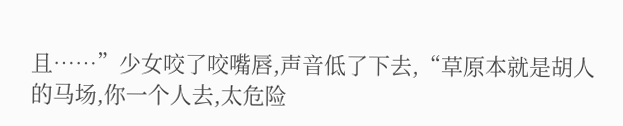且……”少女咬了咬嘴唇,声音低了下去,“草原本就是胡人的马场,你一个人去,太危险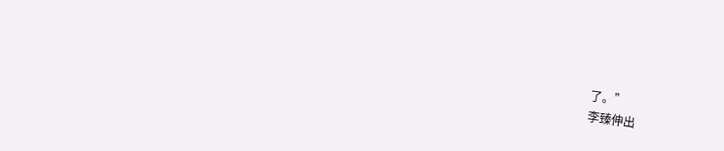了。”
李臻伸出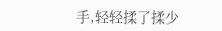手,轻轻揉了揉少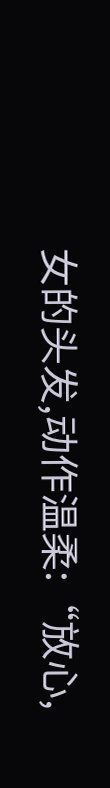女的头发,动作温柔:“放心,